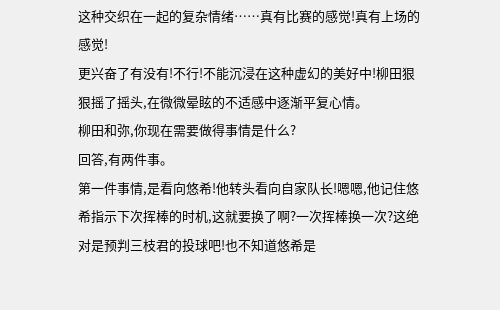这种交织在一起的复杂情绪……真有比赛的感觉!真有上场的感觉!
更兴奋了有没有!不行!不能沉浸在这种虚幻的美好中!柳田狠狠摇了摇头,在微微晕眩的不适感中逐渐平复心情。
柳田和弥,你现在需要做得事情是什么?
回答,有两件事。
第一件事情,是看向悠希!他转头看向自家队长!嗯嗯,他记住悠希指示下次挥棒的时机,这就要换了啊?一次挥棒换一次?这绝对是预判三枝君的投球吧!也不知道悠希是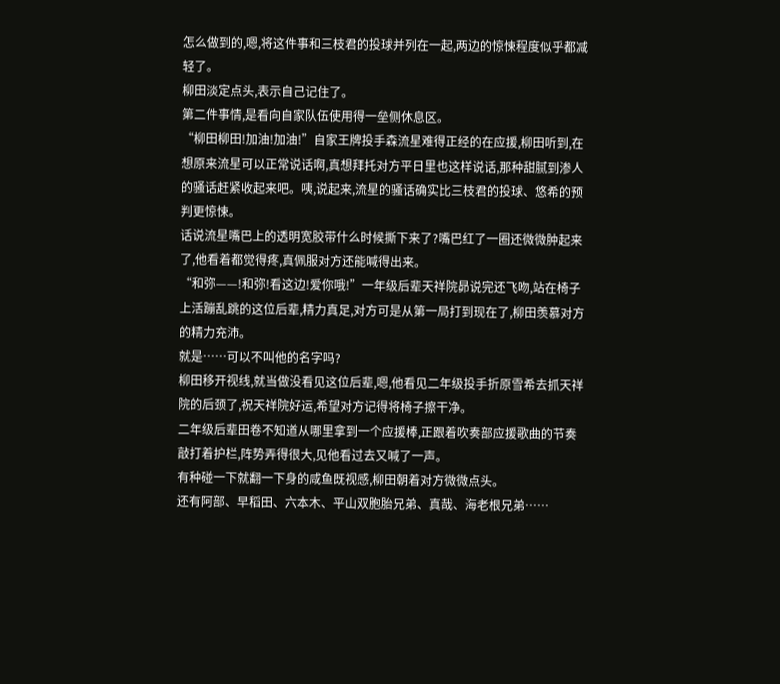怎么做到的,嗯,将这件事和三枝君的投球并列在一起,两边的惊悚程度似乎都减轻了。
柳田淡定点头,表示自己记住了。
第二件事情,是看向自家队伍使用得一垒侧休息区。
“柳田柳田!加油!加油!”自家王牌投手森流星难得正经的在应援,柳田听到,在想原来流星可以正常说话啊,真想拜托对方平日里也这样说话,那种甜腻到渗人的骚话赶紧收起来吧。咦,说起来,流星的骚话确实比三枝君的投球、悠希的预判更惊悚。
话说流星嘴巴上的透明宽胶带什么时候撕下来了?嘴巴红了一圈还微微肿起来了,他看着都觉得疼,真佩服对方还能喊得出来。
“和弥——!和弥!看这边!爱你哦!”一年级后辈天祥院昴说完还飞吻,站在椅子上活蹦乱跳的这位后辈,精力真足,对方可是从第一局打到现在了,柳田羡慕对方的精力充沛。
就是……可以不叫他的名字吗?
柳田移开视线,就当做没看见这位后辈,嗯,他看见二年级投手折原雪希去抓天祥院的后颈了,祝天祥院好运,希望对方记得将椅子擦干净。
二年级后辈田卷不知道从哪里拿到一个应援棒,正跟着吹奏部应援歌曲的节奏敲打着护栏,阵势弄得很大,见他看过去又喊了一声。
有种碰一下就翻一下身的咸鱼既视感,柳田朝着对方微微点头。
还有阿部、早稻田、六本木、平山双胞胎兄弟、真哉、海老根兄弟……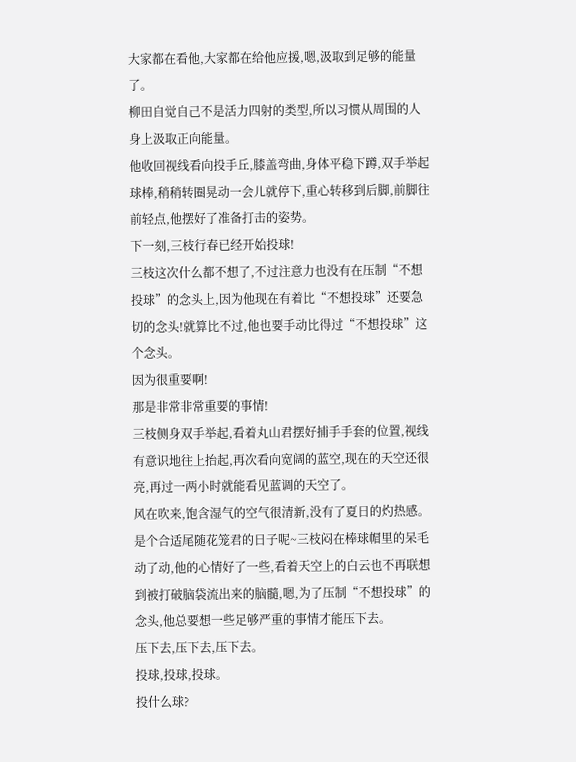大家都在看他,大家都在给他应援,嗯,汲取到足够的能量了。
柳田自觉自己不是活力四射的类型,所以习惯从周围的人身上汲取正向能量。
他收回视线看向投手丘,膝盖弯曲,身体平稳下蹲,双手举起球棒,稍稍转圈晃动一会儿就停下,重心转移到后脚,前脚往前轻点,他摆好了准备打击的姿势。
下一刻,三枝行春已经开始投球!
三枝这次什么都不想了,不过注意力也没有在压制“不想投球”的念头上,因为他现在有着比“不想投球”还要急切的念头!就算比不过,他也要手动比得过“不想投球”这个念头。
因为很重要啊!
那是非常非常重要的事情!
三枝侧身双手举起,看着丸山君摆好捕手手套的位置,视线有意识地往上抬起,再次看向宽阔的蓝空,现在的天空还很亮,再过一两小时就能看见蓝调的天空了。
风在吹来,饱含湿气的空气很清新,没有了夏日的灼热感。
是个合适尾随花笼君的日子呢~三枝闷在棒球帽里的呆毛动了动,他的心情好了一些,看着天空上的白云也不再联想到被打破脑袋流出来的脑髓,嗯,为了压制“不想投球”的念头,他总要想一些足够严重的事情才能压下去。
压下去,压下去,压下去。
投球,投球,投球。
投什么球?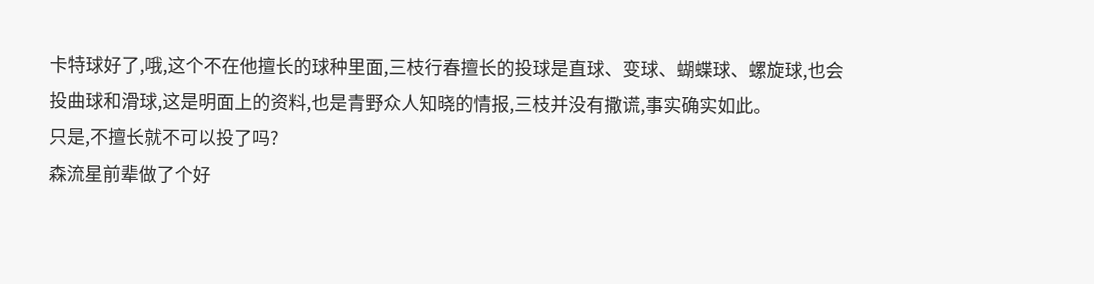卡特球好了,哦,这个不在他擅长的球种里面,三枝行春擅长的投球是直球、变球、蝴蝶球、螺旋球,也会投曲球和滑球,这是明面上的资料,也是青野众人知晓的情报,三枝并没有撒谎,事实确实如此。
只是,不擅长就不可以投了吗?
森流星前辈做了个好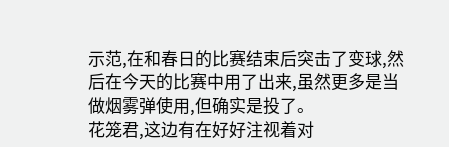示范,在和春日的比赛结束后突击了变球,然后在今天的比赛中用了出来,虽然更多是当做烟雾弹使用,但确实是投了。
花笼君,这边有在好好注视着对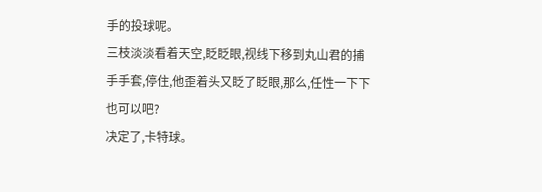手的投球呢。
三枝淡淡看着天空,眨眨眼,视线下移到丸山君的捕手手套,停住,他歪着头又眨了眨眼,那么,任性一下下也可以吧?
决定了,卡特球。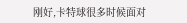刚好,卡特球很多时候面对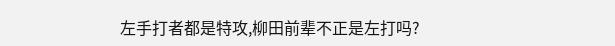左手打者都是特攻,柳田前辈不正是左打吗?